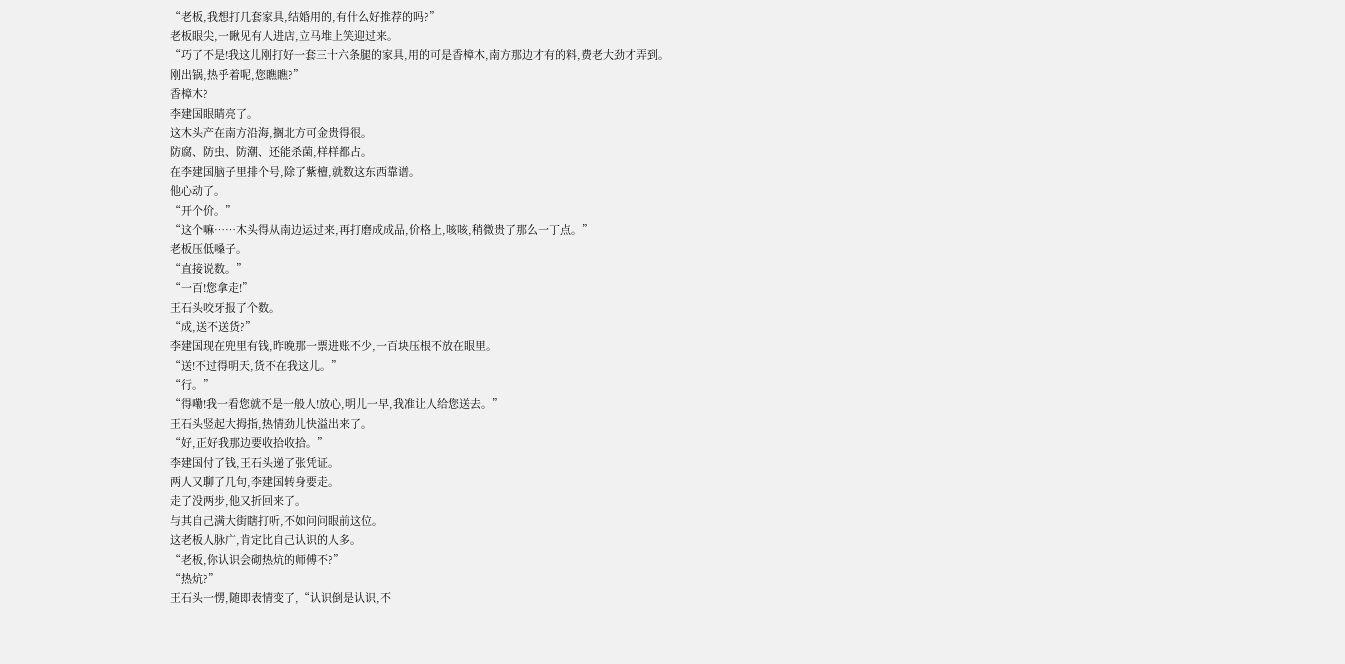“老板,我想打几套家具,结婚用的,有什么好推荐的吗?”
老板眼尖,一瞅见有人进店,立马堆上笑迎过来。
“巧了不是!我这儿刚打好一套三十六条腿的家具,用的可是香樟木,南方那边才有的料,费老大劲才弄到。
刚出锅,热乎着呢,您瞧瞧?”
香樟木?
李建国眼睛亮了。
这木头产在南方沿海,搁北方可金贵得很。
防腐、防虫、防潮、还能杀菌,样样都占。
在李建国脑子里排个号,除了紫檀,就数这东西靠谱。
他心动了。
“开个价。”
“这个嘛……木头得从南边运过来,再打磨成成品,价格上,咳咳,稍微贵了那么一丁点。”
老板压低嗓子。
“直接说数。”
“一百!您拿走!”
王石头咬牙报了个数。
“成,送不送货?”
李建国现在兜里有钱,昨晚那一票进账不少,一百块压根不放在眼里。
“送!不过得明天,货不在我这儿。”
“行。”
“得嘞!我一看您就不是一般人!放心,明儿一早,我准让人给您送去。”
王石头竖起大拇指,热情劲儿快溢出来了。
“好,正好我那边要收拾收拾。”
李建国付了钱,王石头递了张凭证。
两人又聊了几句,李建国转身要走。
走了没两步,他又折回来了。
与其自己满大街瞎打听,不如问问眼前这位。
这老板人脉广,肯定比自己认识的人多。
“老板,你认识会砌热炕的师傅不?”
“热炕?”
王石头一愣,随即表情变了,“认识倒是认识,不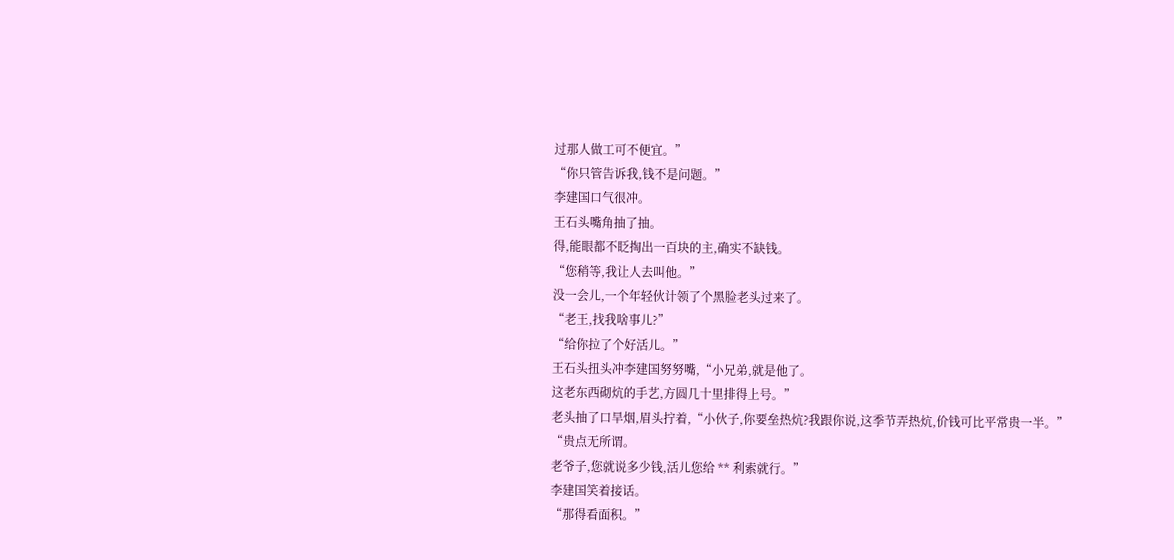过那人做工可不便宜。”
“你只管告诉我,钱不是问题。”
李建国口气很冲。
王石头嘴角抽了抽。
得,能眼都不眨掏出一百块的主,确实不缺钱。
“您稍等,我让人去叫他。”
没一会儿,一个年轻伙计领了个黑脸老头过来了。
“老王,找我啥事儿?”
“给你拉了个好活儿。”
王石头扭头冲李建国努努嘴,“小兄弟,就是他了。
这老东西砌炕的手艺,方圆几十里排得上号。”
老头抽了口旱烟,眉头拧着,“小伙子,你要垒热炕?我跟你说,这季节弄热炕,价钱可比平常贵一半。”
“贵点无所谓。
老爷子,您就说多少钱,活儿您给 ** 利索就行。”
李建国笑着接话。
“那得看面积。”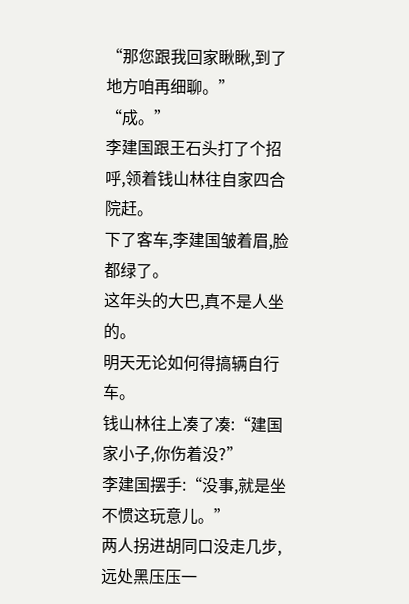“那您跟我回家瞅瞅,到了地方咱再细聊。”
“成。”
李建国跟王石头打了个招呼,领着钱山林往自家四合院赶。
下了客车,李建国皱着眉,脸都绿了。
这年头的大巴,真不是人坐的。
明天无论如何得搞辆自行车。
钱山林往上凑了凑:“建国家小子,你伤着没?”
李建国摆手:“没事,就是坐不惯这玩意儿。”
两人拐进胡同口没走几步,远处黑压压一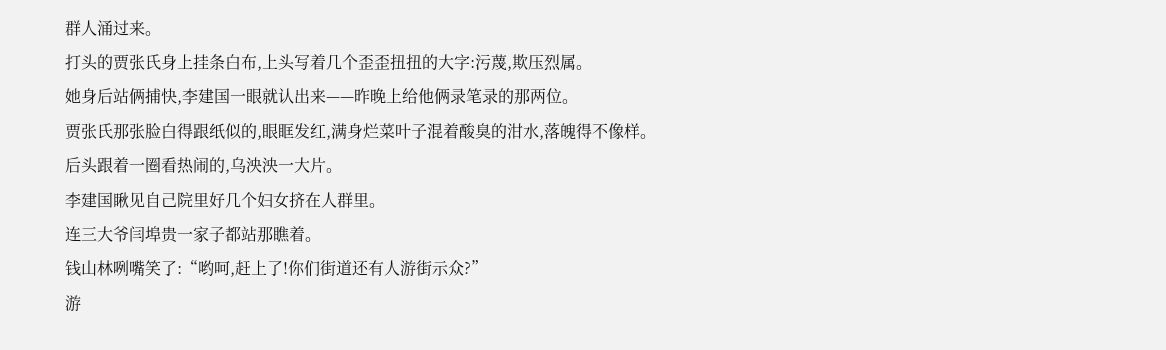群人涌过来。
打头的贾张氏身上挂条白布,上头写着几个歪歪扭扭的大字:污蔑,欺压烈属。
她身后站俩捕快,李建国一眼就认出来——昨晚上给他俩录笔录的那两位。
贾张氏那张脸白得跟纸似的,眼眶发红,满身烂菜叶子混着酸臭的泔水,落魄得不像样。
后头跟着一圈看热闹的,乌泱泱一大片。
李建国瞅见自己院里好几个妇女挤在人群里。
连三大爷闫埠贵一家子都站那瞧着。
钱山林咧嘴笑了:“哟呵,赶上了!你们街道还有人游街示众?”
游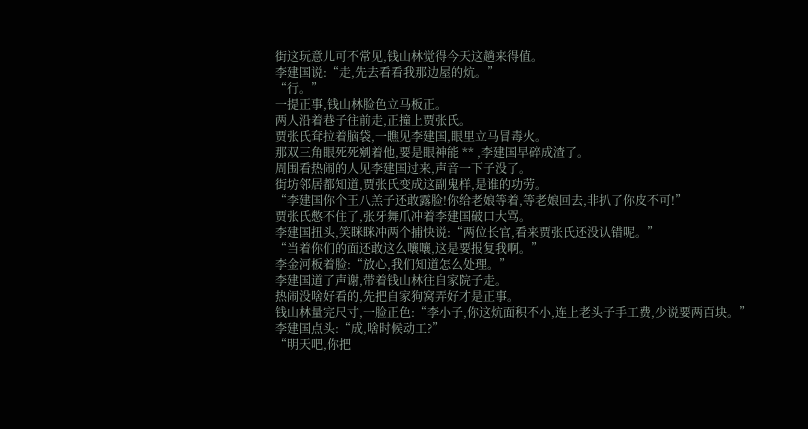街这玩意儿可不常见,钱山林觉得今天这趟来得值。
李建国说:“走,先去看看我那边屋的炕。”
“行。”
一提正事,钱山林脸色立马板正。
两人沿着巷子往前走,正撞上贾张氏。
贾张氏耷拉着脑袋,一瞧见李建国,眼里立马冒毒火。
那双三角眼死死剜着他,要是眼神能 ** ,李建国早碎成渣了。
周围看热闹的人见李建国过来,声音一下子没了。
街坊邻居都知道,贾张氏变成这副鬼样,是谁的功劳。
“李建国你个王八羔子还敢露脸!你给老娘等着,等老娘回去,非扒了你皮不可!”
贾张氏憋不住了,张牙舞爪冲着李建国破口大骂。
李建国扭头,笑眯眯冲两个捕快说:“两位长官,看来贾张氏还没认错呢。”
“当着你们的面还敢这么嚷嚷,这是要报复我啊。”
李金河板着脸:“放心,我们知道怎么处理。”
李建国道了声谢,带着钱山林往自家院子走。
热闹没啥好看的,先把自家狗窝弄好才是正事。
钱山林量完尺寸,一脸正色:“李小子,你这炕面积不小,连上老头子手工费,少说要两百块。”
李建国点头:“成,啥时候动工?”
“明天吧,你把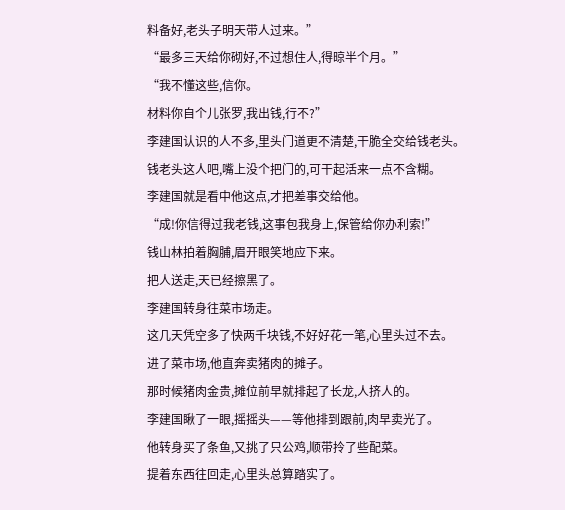料备好,老头子明天带人过来。”
“最多三天给你砌好,不过想住人,得晾半个月。”
“我不懂这些,信你。
材料你自个儿张罗,我出钱,行不?”
李建国认识的人不多,里头门道更不清楚,干脆全交给钱老头。
钱老头这人吧,嘴上没个把门的,可干起活来一点不含糊。
李建国就是看中他这点,才把差事交给他。
“成!你信得过我老钱,这事包我身上,保管给你办利索!”
钱山林拍着胸脯,眉开眼笑地应下来。
把人送走,天已经擦黑了。
李建国转身往菜市场走。
这几天凭空多了快两千块钱,不好好花一笔,心里头过不去。
进了菜市场,他直奔卖猪肉的摊子。
那时候猪肉金贵,摊位前早就排起了长龙,人挤人的。
李建国瞅了一眼,摇摇头——等他排到跟前,肉早卖光了。
他转身买了条鱼,又挑了只公鸡,顺带拎了些配菜。
提着东西往回走,心里头总算踏实了。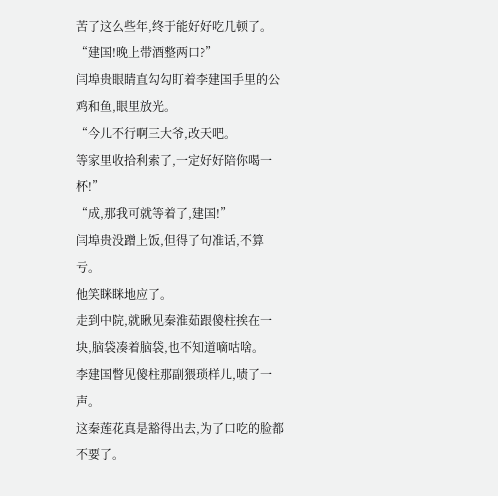苦了这么些年,终于能好好吃几顿了。
“建国!晚上带酒整两口?”
闫埠贵眼睛直勾勾盯着李建国手里的公鸡和鱼,眼里放光。
“今儿不行啊三大爷,改天吧。
等家里收拾利索了,一定好好陪你喝一杯!”
“成,那我可就等着了,建国!”
闫埠贵没蹭上饭,但得了句准话,不算亏。
他笑眯眯地应了。
走到中院,就瞅见秦淮茹跟傻柱挨在一块,脑袋凑着脑袋,也不知道嘀咕啥。
李建国瞥见傻柱那副猥琐样儿,啧了一声。
这秦莲花真是豁得出去,为了口吃的脸都不要了。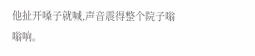他扯开嗓子就喊,声音震得整个院子嗡嗡响。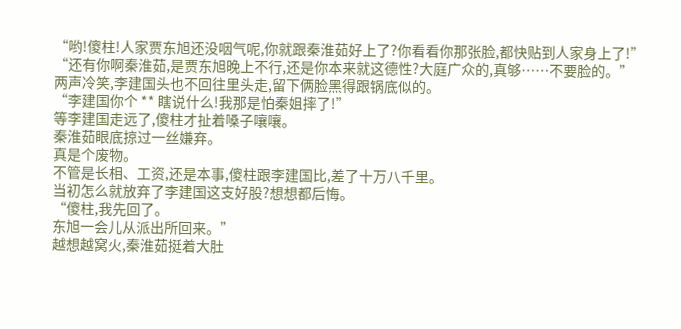“哟!傻柱!人家贾东旭还没咽气呢,你就跟秦淮茹好上了?你看看你那张脸,都快贴到人家身上了!”
“还有你啊秦淮茹,是贾东旭晚上不行,还是你本来就这德性?大庭广众的,真够……不要脸的。”
两声冷笑,李建国头也不回往里头走,留下俩脸黑得跟锅底似的。
“李建国你个 ** 瞎说什么!我那是怕秦姐摔了!”
等李建国走远了,傻柱才扯着嗓子嚷嚷。
秦淮茹眼底掠过一丝嫌弃。
真是个废物。
不管是长相、工资,还是本事,傻柱跟李建国比,差了十万八千里。
当初怎么就放弃了李建国这支好股?想想都后悔。
“傻柱,我先回了。
东旭一会儿从派出所回来。”
越想越窝火,秦淮茹挺着大肚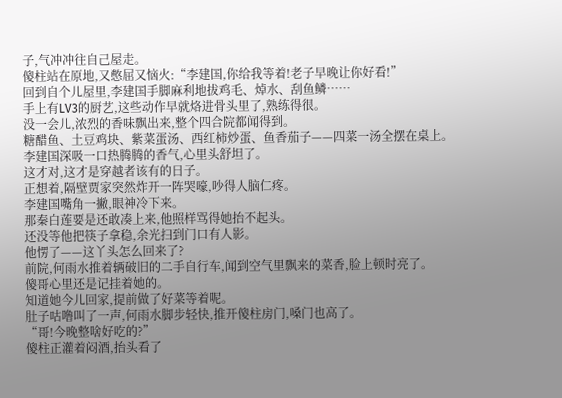子,气冲冲往自己屋走。
傻柱站在原地,又憋屈又恼火:“李建国,你给我等着!老子早晚让你好看!”
回到自个儿屋里,李建国手脚麻利地拔鸡毛、焯水、刮鱼鳞……
手上有LV3的厨艺,这些动作早就烙进骨头里了,熟练得很。
没一会儿,浓烈的香味飘出来,整个四合院都闻得到。
糖醋鱼、土豆鸡块、紫菜蛋汤、西红柿炒蛋、鱼香茄子——四菜一汤全摆在桌上。
李建国深吸一口热腾腾的香气,心里头舒坦了。
这才对,这才是穿越者该有的日子。
正想着,隔壁贾家突然炸开一阵哭嚎,吵得人脑仁疼。
李建国嘴角一撇,眼神冷下来。
那秦白莲要是还敢凑上来,他照样骂得她抬不起头。
还没等他把筷子拿稳,余光扫到门口有人影。
他愣了——这丫头怎么回来了?
前院,何雨水推着辆破旧的二手自行车,闻到空气里飘来的菜香,脸上顿时亮了。
傻哥心里还是记挂着她的。
知道她今儿回家,提前做了好菜等着呢。
肚子咕噜叫了一声,何雨水脚步轻快,推开傻柱房门,嗓门也高了。
“哥!今晚整啥好吃的?”
傻柱正灌着闷酒,抬头看了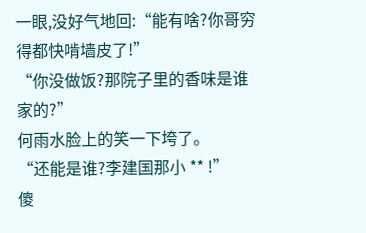一眼,没好气地回:“能有啥?你哥穷得都快啃墙皮了!”
“你没做饭?那院子里的香味是谁家的?”
何雨水脸上的笑一下垮了。
“还能是谁?李建国那小 ** !”
傻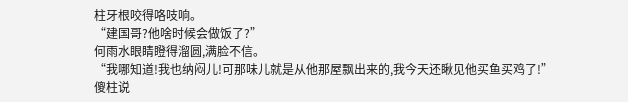柱牙根咬得咯吱响。
“建国哥?他啥时候会做饭了?”
何雨水眼睛瞪得溜圆,满脸不信。
“我哪知道!我也纳闷儿!可那味儿就是从他那屋飘出来的,我今天还瞅见他买鱼买鸡了!”
傻柱说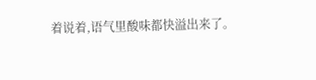着说着,语气里酸味都快溢出来了。